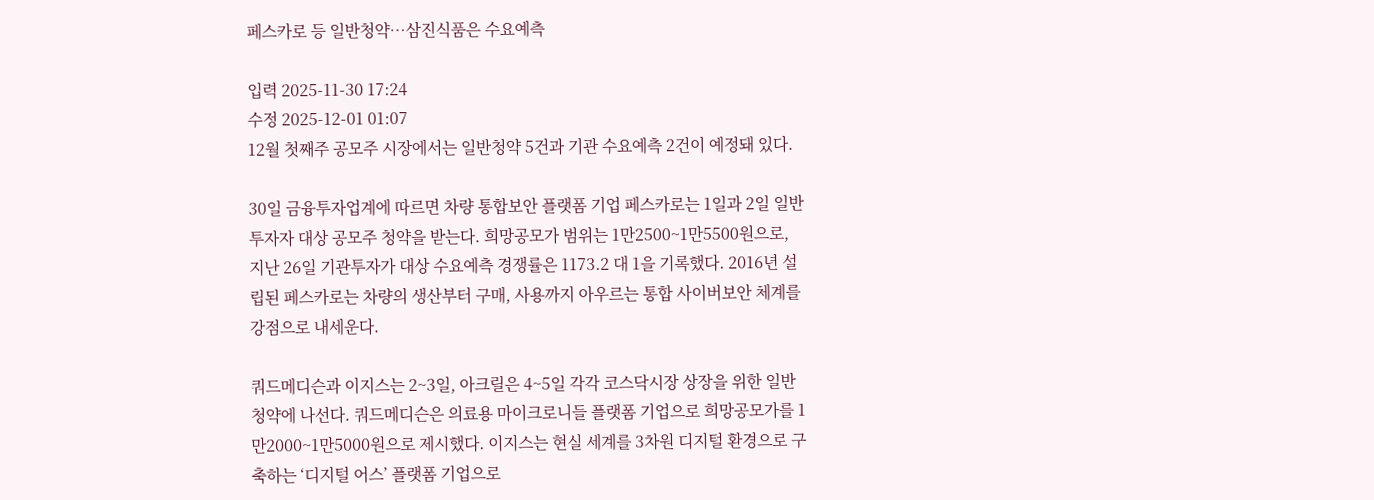페스카로 등 일반청약…삼진식품은 수요예측

입력 2025-11-30 17:24
수정 2025-12-01 01:07
12월 첫째주 공모주 시장에서는 일반청약 5건과 기관 수요예측 2건이 예정돼 있다.

30일 금융투자업계에 따르면 차량 통합보안 플랫폼 기업 페스카로는 1일과 2일 일반 투자자 대상 공모주 청약을 받는다. 희망공모가 범위는 1만2500~1만5500원으로, 지난 26일 기관투자가 대상 수요예측 경쟁률은 1173.2 대 1을 기록했다. 2016년 설립된 페스카로는 차량의 생산부터 구매, 사용까지 아우르는 통합 사이버보안 체계를 강점으로 내세운다.

쿼드메디슨과 이지스는 2~3일, 아크릴은 4~5일 각각 코스닥시장 상장을 위한 일반 청약에 나선다. 쿼드메디슨은 의료용 마이크로니들 플랫폼 기업으로 희망공모가를 1만2000~1만5000원으로 제시했다. 이지스는 현실 세계를 3차원 디지털 환경으로 구축하는 ‘디지털 어스’ 플랫폼 기업으로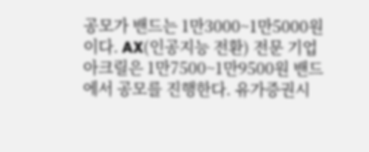공모가 밴드는 1만3000~1만5000원이다. AX(인공지능 전환) 전문 기업 아크릴은 1만7500~1만9500원 밴드에서 공모를 진행한다. 유가증권시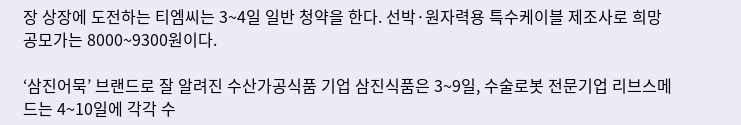장 상장에 도전하는 티엠씨는 3~4일 일반 청약을 한다. 선박·원자력용 특수케이블 제조사로 희망공모가는 8000~9300원이다.

‘삼진어묵’ 브랜드로 잘 알려진 수산가공식품 기업 삼진식품은 3~9일, 수술로봇 전문기업 리브스메드는 4~10일에 각각 수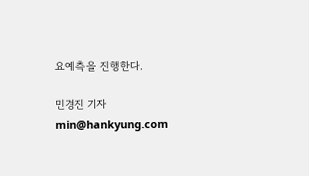요예측을 진행한다.

민경진 기자 min@hankyung.com